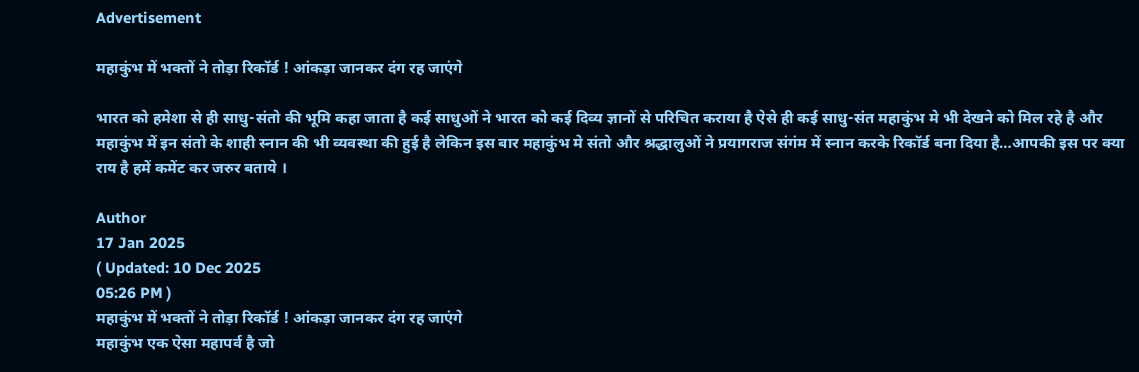Advertisement

महाकुंभ में भक्तों ने तोड़ा रिकॉर्ड ! आंकड़ा जानकर दंग रह जाएंगे

भारत को हमेशा से ही साधु-संतो की भूमि कहा जाता है कई साधुओं ने भारत को कई दिव्य ज्ञानों से परिचित कराया है ऐसे ही कई साधु-संत महाकुंभ मे भी देखने को मिल रहे है और महाकुंभ में इन संतो के शाही स्नान की भी व्यवस्था की हुई है लेकिन इस बार महाकुंभ मे संतो और श्रद्धालुओं ने प्रयागराज संगंम में स्नान करके रिकॉर्ड बना दिया है…आपकी इस पर क्या राय है हमें कमेंट कर जरुर बताये ।

Author
17 Jan 2025
( Updated: 10 Dec 2025
05:26 PM )
महाकुंभ में भक्तों ने तोड़ा रिकॉर्ड ! आंकड़ा जानकर दंग रह जाएंगे
महाकुंभ एक ऐसा महापर्व है जो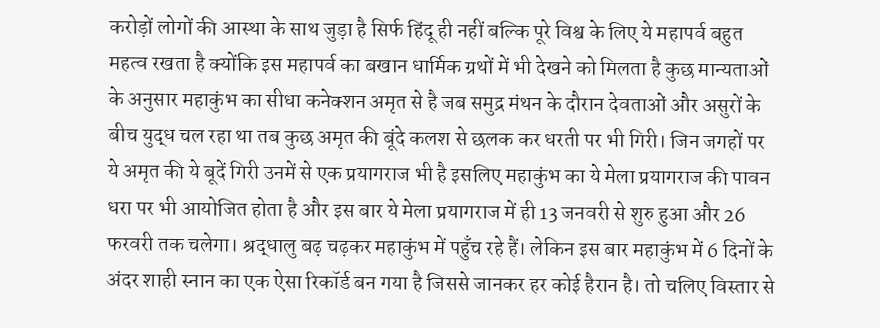करोड़ों लोगों की आस्था के साथ जुड़ा है सिर्फ हिंदू ही नहीं बल्कि पूरे विश्व के लिए ये महापर्व बहुत महत्व रखता है क्योंकि इस महापर्व का बखान धार्मिक ग्रथों में भी देखने को मिलता है कुछ मान्यताओं के अनुसार महाकुंभ का सीधा कनेक्शन अमृत से है जब समुद्र मंथन के दौरान देवताओं और असुरों के बीच युद्ध चल रहा था तब कुछ अमृत की बूंदे कलश से छलक कर धरती पर भी गिरी। जिन जगहों पर ये अमृत की ये बूदें गिरी उनमें से एक प्रयागराज भी है इसलिए महाकुंभ का ये मेला प्रयागराज की पावन धरा पर भी आयोजित होता है और इस बार ये मेला प्रयागराज में ही 13 जनवरी से शुरु हुआ और 26 फरवरी तक चलेगा। श्रद्धालु बढ़ चढ़कर महाकुंभ में पहुँच रहे हैं। लेकिन इस बार महाकुंभ में 6 दिनों के अंदर शाही स्नान का एक ऐसा रिकॉर्ड बन गया है जिससे जानकर हर कोई हैरान है। तो चलिए विस्तार से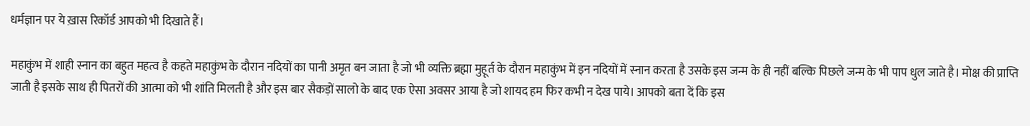धर्मज्ञान पर ये ख़ास रिकॉर्ड आपको भी दिखाते हैं।

महाकुंभ में शाही स्नान का बहुत महत्व है कहते महाकुंभ के दौरान नदियों का पानी अमृत बन जाता है जो भी व्यक्ति ब्रह्मा मुहूर्त के दौरान महाकुंभ में इन नदियों में स्नान करता है उसके इस जन्म के ही नहीं बल्कि पिछले जन्म के भी पाप धुल जाते है। मोक्ष की प्राप्ति जाती है इसके साथ ही पितरों की आत्मा को भी शांति मिलती है और इस बार सैकड़ों सालो के बाद एक ऐसा अवसर आया है जो शायद हम फिर कभी न देख पाये। आपको बता दें कि इस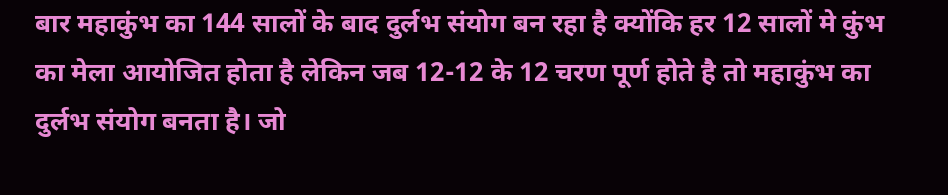बार महाकुंभ का 144 सालों के बाद दुर्लभ संयोग बन रहा है क्योंकि हर 12 सालों मे कुंभ का मेला आयोजित होता है लेकिन जब 12-12 के 12 चरण पूर्ण होते है तो महाकुंभ का दुर्लभ संयोग बनता है। जो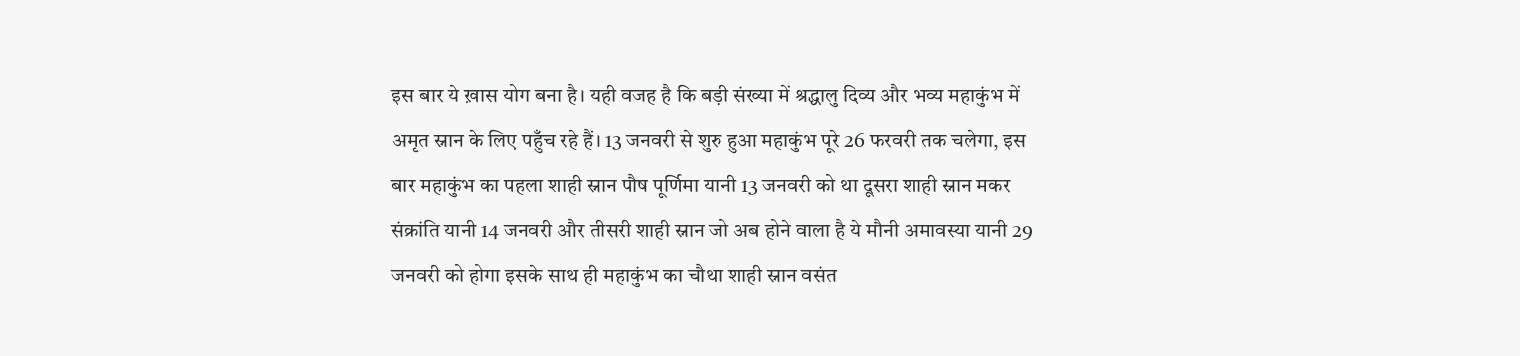इस बार ये ख़ास योग बना है। यही वजह है कि बड़ी संख्या में श्रद्धालु दिव्य और भव्य महाकुंभ में अमृत स्नान के लिए पहुँच रहे हैं। 13 जनवरी से शुरु हुआ महाकुंभ पूरे 26 फरवरी तक चलेगा, इस बार महाकुंभ का पहला शाही स्नान पौष पूर्णिमा यानी 13 जनवरी को था दूसरा शाही स्नान मकर संक्रांति यानी 14 जनवरी और तीसरी शाही स्नान जो अब होने वाला है ये मौनी अमावस्या यानी 29 जनवरी को होगा इसके साथ ही महाकुंभ का चौथा शाही स्नान वसंत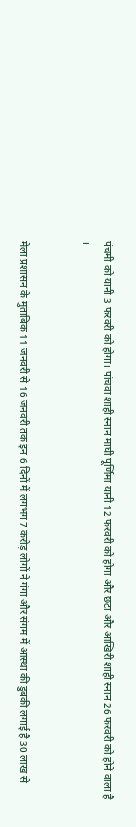पंचमी को यानी 3 फरवरी को होगा। पांचवा शाही स्नान माघी पूर्णिमा यानी 12 फरवरी को होगा और छटा और आखिरी शाही स्नान 26 फरवरी को होने वाला है ।


मेला प्रशासन के मुताबिक 11 जनवरी से 16 जनवरी तक इन 6 दिनों में लगभग 7 करोड़ लोगों ने गंगा और संगम में आस्था की डुबकी लगाई है 30 लाख से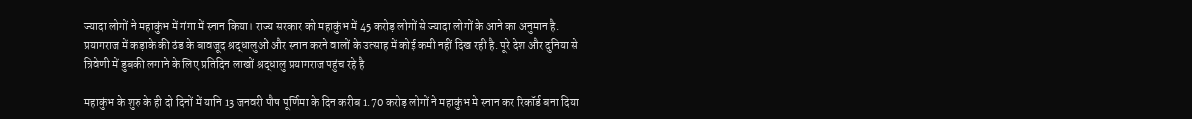ज्यादा लोगों ने महाकुंभ में गंगा में स्नान किया। राज्य सरकार को महाकुंभ में 45 करोड़ लोगों से ज्यादा लोगों के आने का अनुमान है. प्रयागराज में कड़ाके की ठंड के बावजूद श्रद्धालुओं और स्नान करने वालों के उत्साह में कोई कमी नहीं दिख रही है. पूरे देश और दुनिया से त्रिवेणी में डुबकी लगाने के लिए प्रतिदिन लाखों श्रद्धालु प्रयागराज पहुंच रहे है

महाकुंभ के शुरु के ही दो दिनों में यानि 13 जनवरी पौष पूर्णिमा के दिन करीब 1.70 करोड़ लोगों ने महाकुंभ मे स्नान कर रिकॉर्ड बना दिया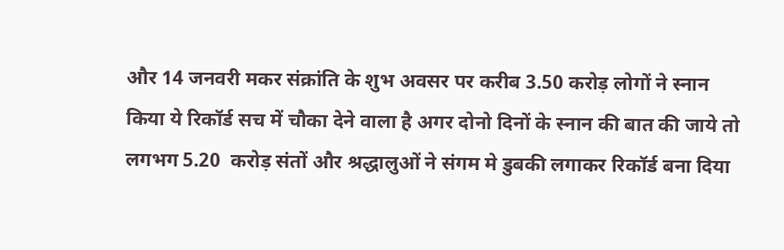और 14 जनवरी मकर संक्रांति के शुभ अवसर पर करीब 3.50 करोड़ लोगों ने स्नान किया ये रिकॉर्ड सच में चौका देने वाला है अगर दोनो दिनों के स्नान की बात की जाये तो लगभग 5.20  करोड़ संतों और श्रद्धालुओं ने संगम मे डुबकी लगाकर रिकॉर्ड बना दिया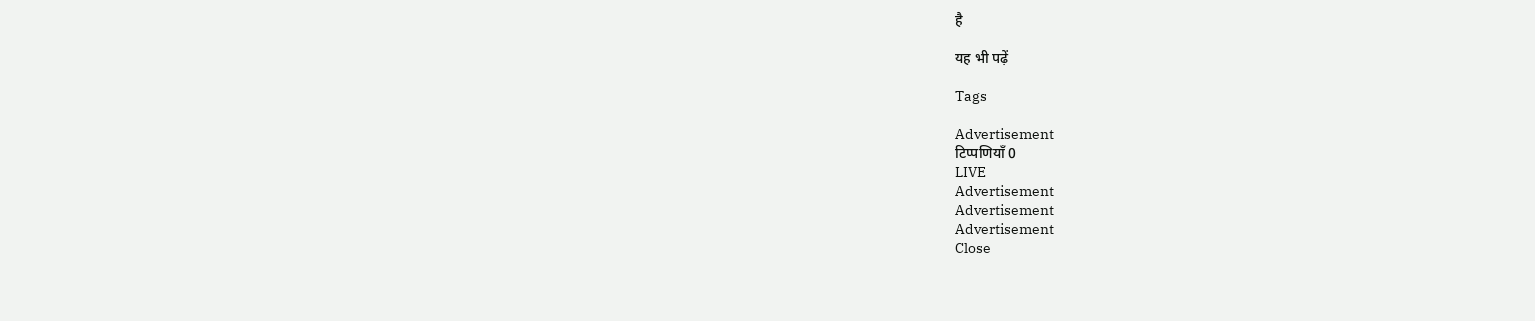है

यह भी पढ़ें

Tags

Advertisement
टिप्पणियाँ 0
LIVE
Advertisement
Advertisement
Advertisement
Close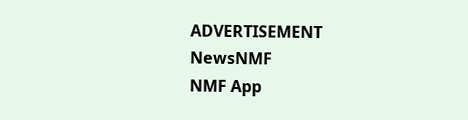ADVERTISEMENT
NewsNMF
NMF App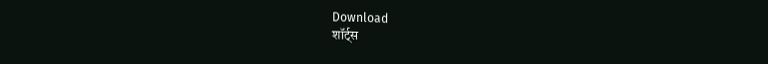Download
शॉर्ट्स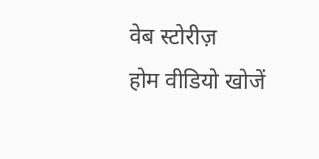वेब स्टोरीज़
होम वीडियो खोजें